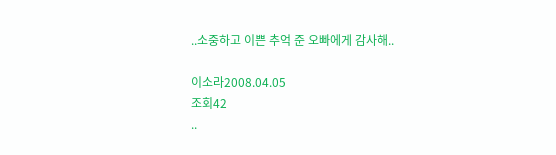..소중하고 이쁜 추억 준 오빠에게 감사해..

이소라2008.04.05
조회42
..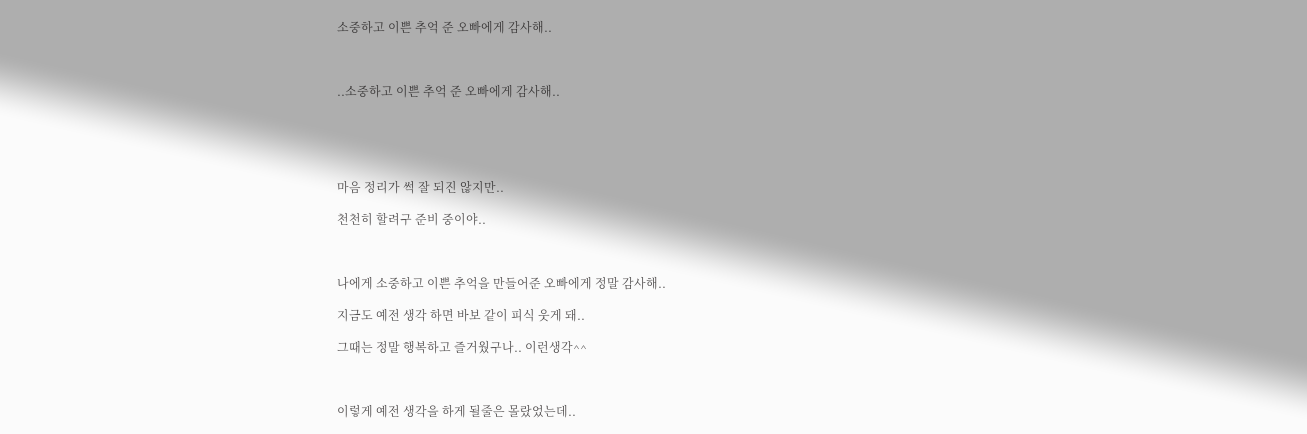소중하고 이쁜 추억 준 오빠에게 감사해..



..소중하고 이쁜 추억 준 오빠에게 감사해..





마음 정리가 썩 잘 되진 않지만..

천천히 할려구 준비 중이야..



나에게 소중하고 이쁜 추억을 만들어준 오빠에게 정말 감사해..

지금도 예전 생각 하면 바보 같이 피식 웃게 돼..

그때는 정말 행복하고 즐거웠구나.. 이런생각^^



이렇게 예전 생각을 하게 될줄은 몰랐었는데..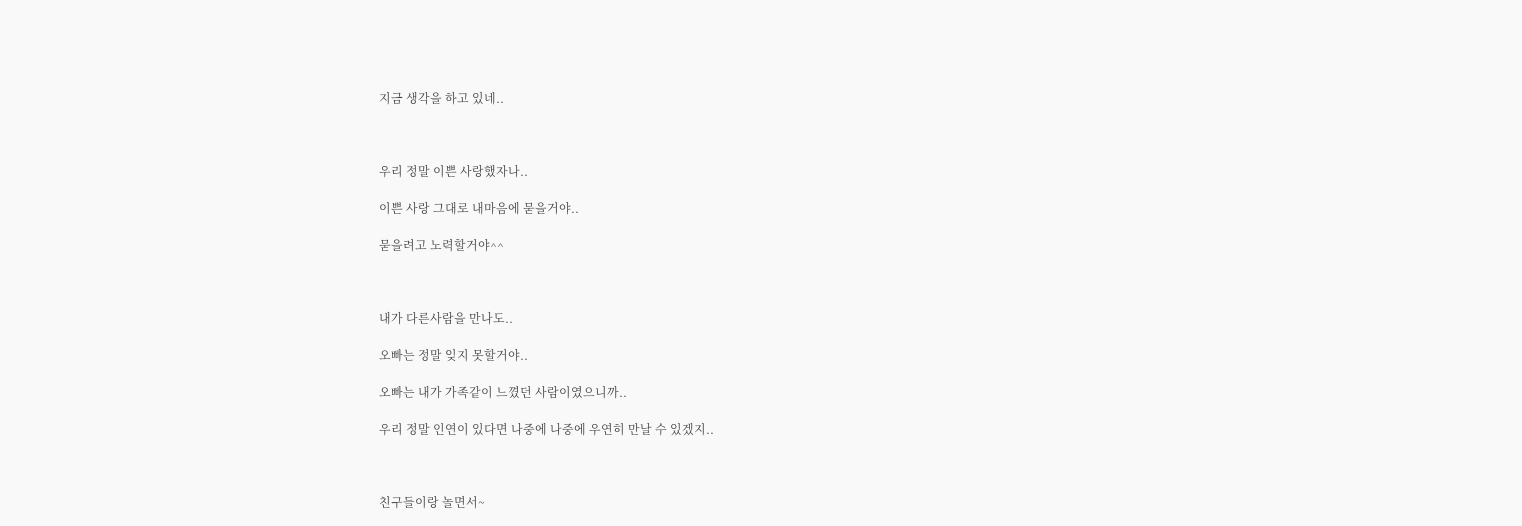지금 생각을 하고 있네..



우리 정말 이쁜 사랑했자나..

이쁜 사랑 그대로 내마음에 묻을거야..

묻을려고 노력할거야^^



내가 다른사람을 만나도..

오빠는 정말 잊지 못할거야..

오빠는 내가 가족같이 느꼈던 사람이였으니까..

우리 정말 인연이 있다면 나중에 나중에 우연히 만날 수 있겠지..



친구들이랑 놀면서~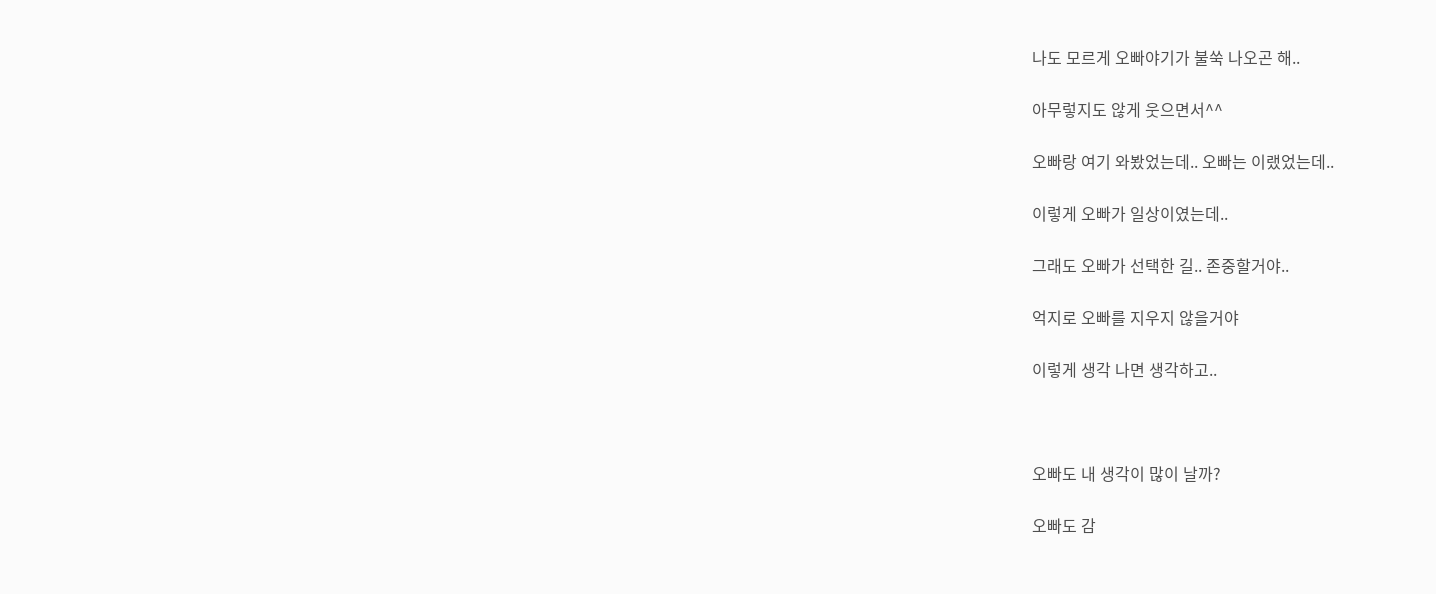나도 모르게 오빠야기가 불쑥 나오곤 해..

아무렇지도 않게 웃으면서^^

오빠랑 여기 와봤었는데.. 오빠는 이랬었는데..

이렇게 오빠가 일상이였는데..

그래도 오빠가 선택한 길.. 존중할거야..

억지로 오빠를 지우지 않을거야

이렇게 생각 나면 생각하고..



오빠도 내 생각이 많이 날까?

오빠도 감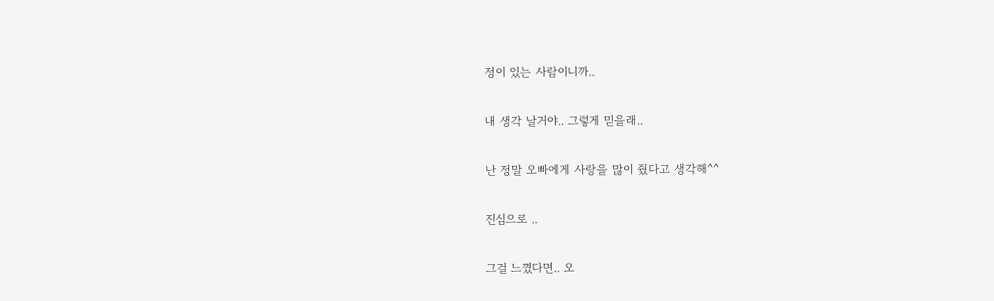정이 있는 사람이니까..

내 생각 날거야.. 그렇게 믿을래..

난 정말 오빠에게 사랑을 많이 줬다고 생각해^^

진심으로 ..

그걸 느꼈다면.. 오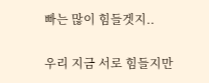빠는 많이 힘들겟지..

우리 지금 서로 힘들지만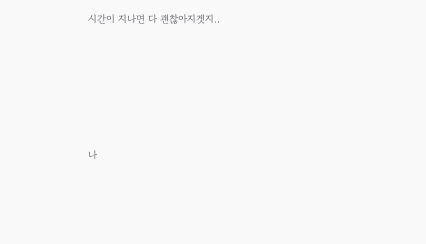시간이 지나면 다 괜찮아지겟지..







나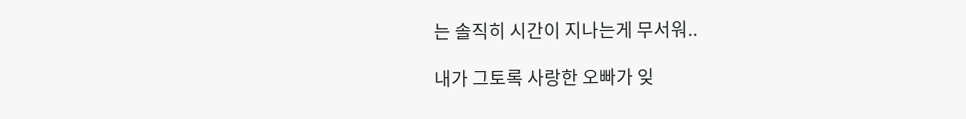는 솔직히 시간이 지나는게 무서워..

내가 그토록 사랑한 오빠가 잊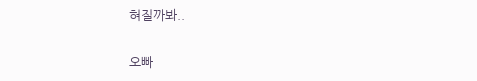혀질까봐..

오빠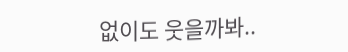없이도 웃을까봐..